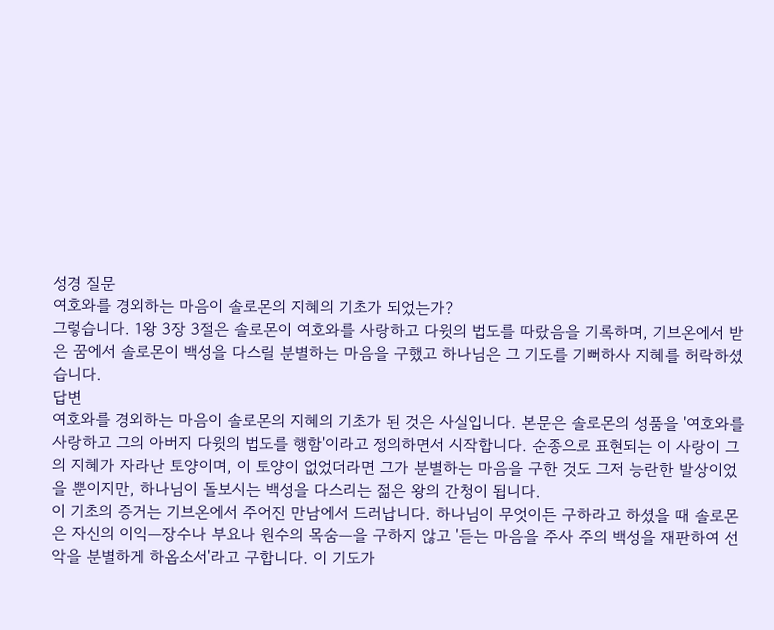성경 질문
여호와를 경외하는 마음이 솔로몬의 지혜의 기초가 되었는가?
그렇습니다. 1왕 3장 3절은 솔로몬이 여호와를 사랑하고 다윗의 법도를 따랐음을 기록하며, 기브온에서 받은 꿈에서 솔로몬이 백성을 다스릴 분별하는 마음을 구했고 하나님은 그 기도를 기뻐하사 지혜를 허락하셨습니다.
답변
여호와를 경외하는 마음이 솔로몬의 지혜의 기초가 된 것은 사실입니다. 본문은 솔로몬의 성품을 '여호와를 사랑하고 그의 아버지 다윗의 법도를 행함'이라고 정의하면서 시작합니다. 순종으로 표현되는 이 사랑이 그의 지혜가 자라난 토양이며, 이 토양이 없었더라면 그가 분별하는 마음을 구한 것도 그저 능란한 발상이었을 뿐이지만, 하나님이 돌보시는 백성을 다스리는 젊은 왕의 간청이 됩니다.
이 기초의 증거는 기브온에서 주어진 만남에서 드러납니다. 하나님이 무엇이든 구하라고 하셨을 때 솔로몬은 자신의 이익—장수나 부요나 원수의 목숨—을 구하지 않고 '듣는 마음을 주사 주의 백성을 재판하여 선악을 분별하게 하옵소서'라고 구합니다. 이 기도가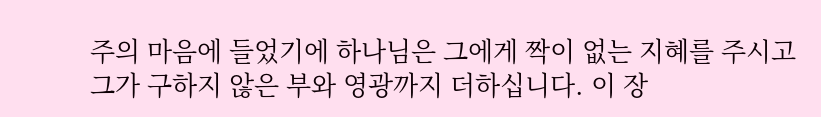주의 마음에 들었기에 하나님은 그에게 짝이 없는 지혜를 주시고 그가 구하지 않은 부와 영광까지 더하십니다. 이 장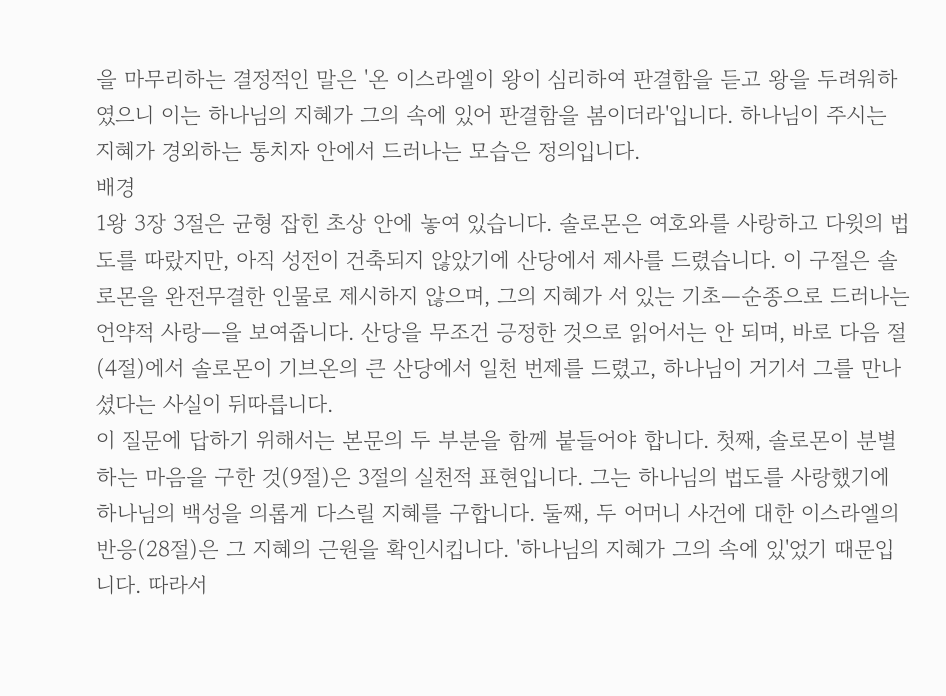을 마무리하는 결정적인 말은 '온 이스라엘이 왕이 심리하여 판결함을 듣고 왕을 두려워하였으니 이는 하나님의 지혜가 그의 속에 있어 판결함을 봄이더라'입니다. 하나님이 주시는 지혜가 경외하는 통치자 안에서 드러나는 모습은 정의입니다.
배경
1왕 3장 3절은 균형 잡힌 초상 안에 놓여 있습니다. 솔로몬은 여호와를 사랑하고 다윗의 법도를 따랐지만, 아직 성전이 건축되지 않았기에 산당에서 제사를 드렸습니다. 이 구절은 솔로몬을 완전무결한 인물로 제시하지 않으며, 그의 지혜가 서 있는 기초—순종으로 드러나는 언약적 사랑—을 보여줍니다. 산당을 무조건 긍정한 것으로 읽어서는 안 되며, 바로 다음 절(4절)에서 솔로몬이 기브온의 큰 산당에서 일천 번제를 드렸고, 하나님이 거기서 그를 만나셨다는 사실이 뒤따릅니다.
이 질문에 답하기 위해서는 본문의 두 부분을 함께 붙들어야 합니다. 첫째, 솔로몬이 분별하는 마음을 구한 것(9절)은 3절의 실천적 표현입니다. 그는 하나님의 법도를 사랑했기에 하나님의 백성을 의롭게 다스릴 지혜를 구합니다. 둘째, 두 어머니 사건에 대한 이스라엘의 반응(28절)은 그 지혜의 근원을 확인시킵니다. '하나님의 지혜가 그의 속에 있'었기 때문입니다. 따라서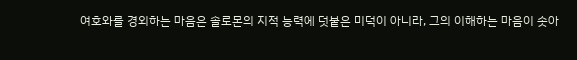여호와를 경외하는 마음은 솔로몬의 지적 능력에 덧붙은 미덕이 아니라, 그의 이해하는 마음이 솟아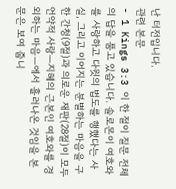난 터전입니다.
관련 본문
- 1 Kings 3:3 이 한 절이 질문 전체의 답을 품고 있습니다. 솔로몬이 여호와를 사랑하고 다윗의 법도를 행했다는 사실, 그리고 이어지는 분별하는 마음을 구한 간청(9절)과 의로운 재판(28절)이 모두 언약적 사랑—지혜의 근본인 여호와를 경외하는 마음—에서 흘러나온 것임을 본문은 보여 줍니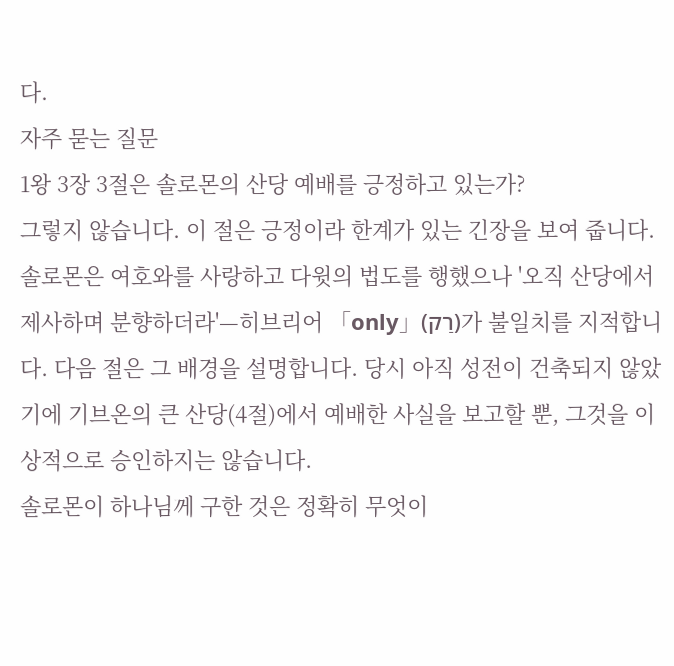다.
자주 묻는 질문
1왕 3장 3절은 솔로몬의 산당 예배를 긍정하고 있는가?
그렇지 않습니다. 이 절은 긍정이라 한계가 있는 긴장을 보여 줍니다. 솔로몬은 여호와를 사랑하고 다윗의 법도를 행했으나 '오직 산당에서 제사하며 분향하더라'—히브리어 「only」(רַק)가 불일치를 지적합니다. 다음 절은 그 배경을 설명합니다. 당시 아직 성전이 건축되지 않았기에 기브온의 큰 산당(4절)에서 예배한 사실을 보고할 뿐, 그것을 이상적으로 승인하지는 않습니다.
솔로몬이 하나님께 구한 것은 정확히 무엇이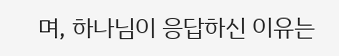며, 하나님이 응답하신 이유는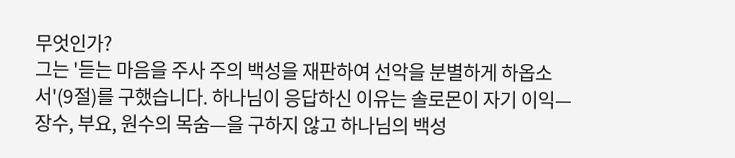무엇인가?
그는 '듣는 마음을 주사 주의 백성을 재판하여 선악을 분별하게 하옵소서'(9절)를 구했습니다. 하나님이 응답하신 이유는 솔로몬이 자기 이익—장수, 부요, 원수의 목숨—을 구하지 않고 하나님의 백성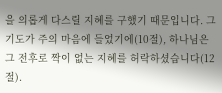을 의롭게 다스릴 지혜를 구했기 때문입니다. 그 기도가 주의 마음에 들었기에(10절), 하나님은 그 전후로 짝이 없는 지혜를 허락하셨습니다(12절).